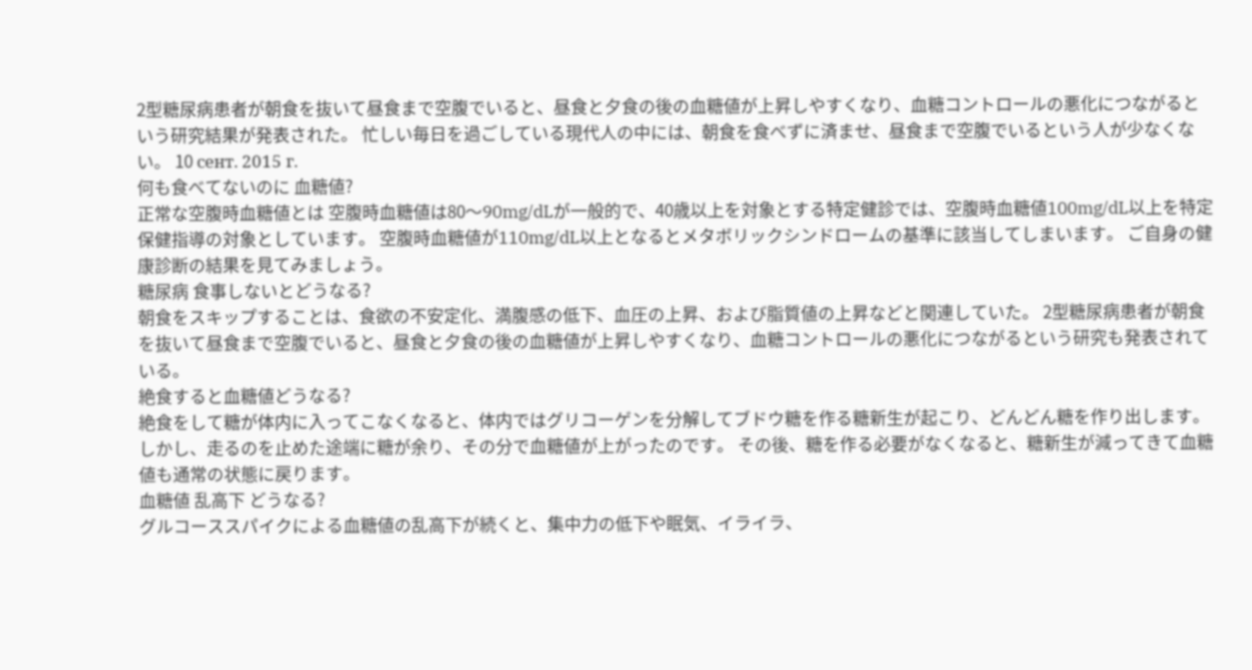2型糖尿病患者が朝食を抜いて昼食まで空腹でいると、昼食と夕食の後の血糖値が上昇しやすくなり、血糖コントロールの悪化につながるという研究結果が発表された。 忙しい毎日を過ごしている現代人の中には、朝食を食べずに済ませ、昼食まで空腹でいるという人が少なくない。 10 сент. 2015 г.
何も食べてないのに 血糖値?
正常な空腹時血糖値とは 空腹時血糖値は80〜90mg/dLが一般的で、40歳以上を対象とする特定健診では、空腹時血糖値100mg/dL以上を特定保健指導の対象としています。 空腹時血糖値が110mg/dL以上となるとメタボリックシンドロームの基準に該当してしまいます。 ご自身の健康診断の結果を見てみましょう。
糖尿病 食事しないとどうなる?
朝食をスキップすることは、食欲の不安定化、満腹感の低下、血圧の上昇、および脂質値の上昇などと関連していた。 2型糖尿病患者が朝食を抜いて昼食まで空腹でいると、昼食と夕食の後の血糖値が上昇しやすくなり、血糖コントロールの悪化につながるという研究も発表されている。
絶食すると血糖値どうなる?
絶食をして糖が体内に入ってこなくなると、体内ではグリコーゲンを分解してブドウ糖を作る糖新生が起こり、どんどん糖を作り出します。 しかし、走るのを止めた途端に糖が余り、その分で血糖値が上がったのです。 その後、糖を作る必要がなくなると、糖新生が減ってきて血糖値も通常の状態に戻ります。
血糖値 乱高下 どうなる?
グルコーススパイクによる血糖値の乱高下が続くと、集中力の低下や眠気、イライラ、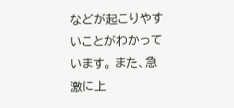などが起こりやすいことがわかっています。 また、急激に上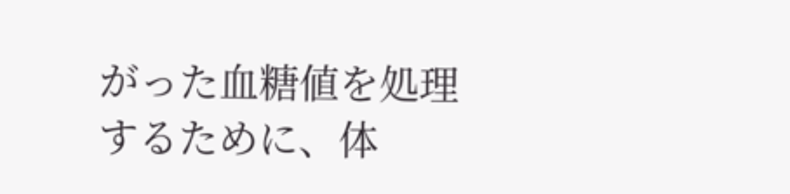がった血糖値を処理するために、体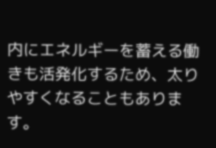内にエネルギーを蓄える働きも活発化するため、太りやすくなることもあります。